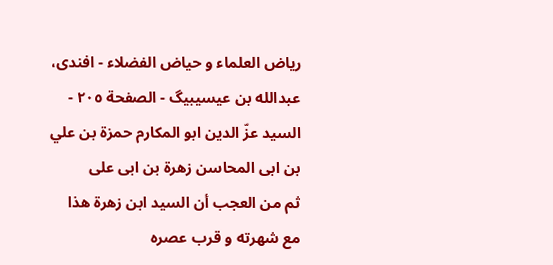ریاض العلماء و حیاض الفضلاء - افندی، عبدالله بن عیسیبیگ - الصفحة ٢٠٥ - السيد عزّ الدين ابو المكارم حمزة بن علي بن ابى المحاسن زهرة بن ابى على
ثم من العجب أن السيد ابن زهرة هذا مع شهرته و قرب عصره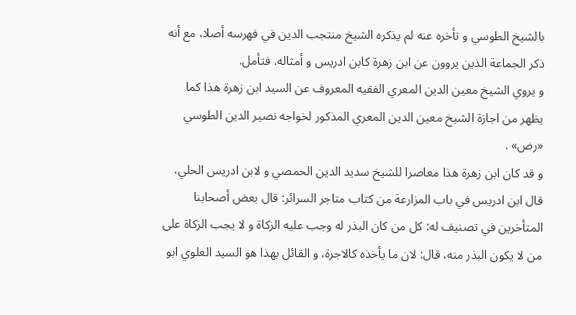بالشيخ الطوسي و تأخره عنه لم يذكره الشيخ منتجب الدين في فهرسه أصلا، مع أنه ذكر الجماعة الذين يروون عن ابن زهرة كابن ادريس و أمثاله. فتأمل.
و يروي الشيخ معين الدين المعري الفقيه المعروف عن السيد ابن زهرة هذا كما يظهر من اجازة الشيخ معين الدين المعري المذكور لخواجه نصير الدين الطوسي «رض» .
و قد كان ابن زهرة هذا معاصرا للشيخ سديد الدين الحمصي و لابن ادريس الحلي، قال ابن ادريس في باب المزارعة من كتاب متاجر السرائر: قال بعض أصحابنا المتأخرين في تصنيف له: كل من كان البذر له وجب عليه الزكاة و لا يجب الزكاة على من لا يكون البذر منه، قال: لان ما يأخذه كالاجرة، و القائل بهذا هو السيد العلوي ابو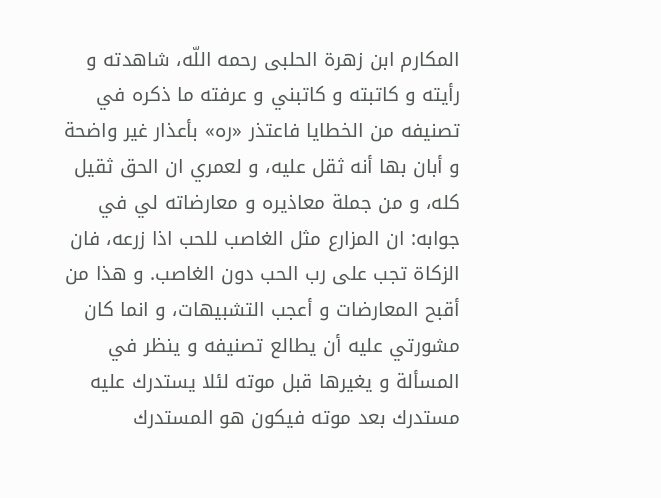المكارم ابن زهرة الحلبى رحمه اللّه، شاهدته و رأيته و كاتبته و كاتبني و عرفته ما ذكره في تصنيفه من الخطايا فاعتذر «ره» بأعذار غير واضحة و أبان بها أنه ثقل عليه، و لعمري ان الحق ثقيل كله، و من جملة معاذيره و معارضاته لي في جوابه: ان المزارع مثل الغاصب للحب اذا زرعه، فان الزكاة تجب على رب الحب دون الغاصب. و هذا من أقبح المعارضات و أعجب التشبيهات، و انما كان مشورتي عليه أن يطالع تصنيفه و ينظر في المسألة و يغيرها قبل موته لئلا يستدرك عليه مستدرك بعد موته فيكون هو المستدرك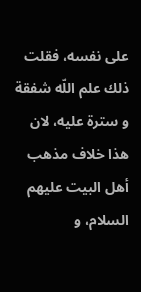على نفسه، فقلت ذلك علم اللّه شفقة و سترة عليه، لان هذا خلاف مذهب أهل البيت عليهم السلام، و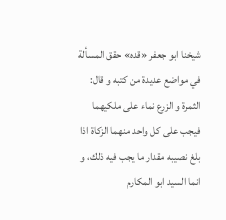شيخنا ابو جعفر «قده» حقق المسألة في مواضع عديدة من كتبه و قال:
الثمرة و الزرع نماء على ملكيهما فيجب على كل واحد منهما الزكاة اذا بلغ نصيبه مقدار ما يجب فيه ذلك، و انما السيد ابو المكارم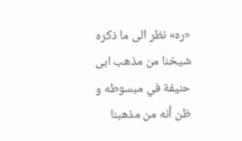«ره» نظر الى ما ذكره شيخنا من مذهب ابى حنيفة في مبسوطه و ظن أنه من مذهبنا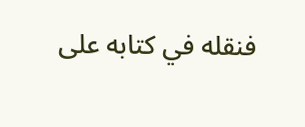فنقله في كتابه على